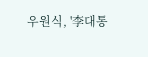우원식, '李대통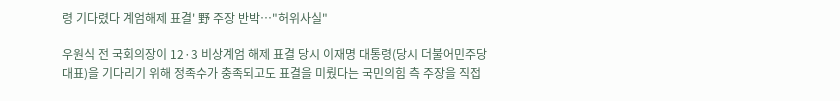령 기다렸다 계엄해제 표결' 野 주장 반박…"허위사실"

우원식 전 국회의장이 12·3 비상계엄 해제 표결 당시 이재명 대통령(당시 더불어민주당 대표)을 기다리기 위해 정족수가 충족되고도 표결을 미뤘다는 국민의힘 측 주장을 직접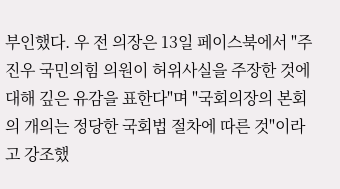부인했다. 우 전 의장은 13일 페이스북에서 "주진우 국민의힘 의원이 허위사실을 주장한 것에 대해 깊은 유감을 표한다"며 "국회의장의 본회의 개의는 정당한 국회법 절차에 따른 것"이라고 강조했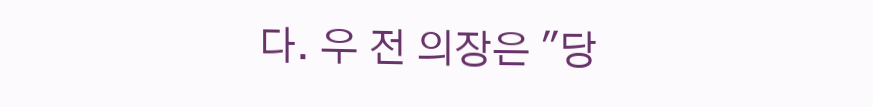다. 우 전 의장은 "당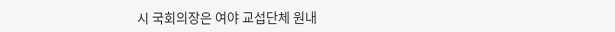시 국회의장은 여야 교섭단체 원내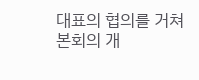대표의 협의를 거쳐 본회의 개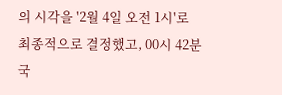의 시각을 '2월 4일 오전 1시'로 최종적으로 결정했고, 00시 42분 국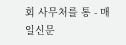회 사무처를 통 - 매일신문